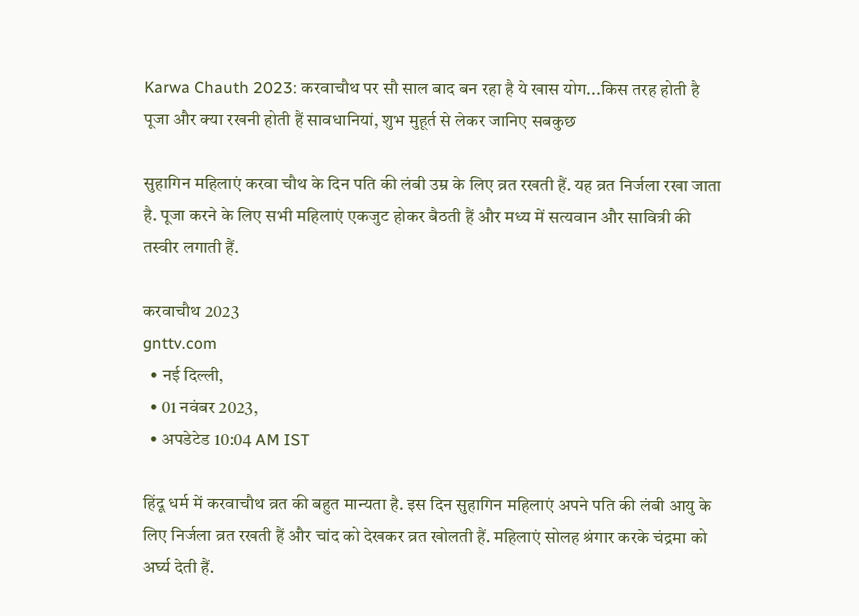Karwa Chauth 2023: करवाचौथ पर सौ साल बाद बन रहा है ये खास योग...किस तरह होती है पूजा और क्या रखनी होती हैं सावधानियां, शुभ मुहूर्त से लेकर जानिए सबकुछ

सुहागिन महिलाएं करवा चौथ के दिन पति की लंबी उम्र के लिए व्रत रखती हैं. यह व्रत निर्जला रखा जाता है. पूजा करने के लिए सभी महिलाएं एकजुट होकर बैठती हैं और मध्य में सत्यवान और सावित्री की तस्वीर लगाती हैं.

करवाचौथ 2023
gnttv.com
  • नई दिल्ली,
  • 01 नवंबर 2023,
  • अपडेटेड 10:04 AM IST

हिंदू धर्म में करवाचौथ व्रत की बहुत मान्यता है. इस दिन सुहागिन महिलाएं अपने पति की लंबी आयु के लिए निर्जला व्रत रखती हैं और चांद को देखकर व्रत खोलती हैं. महिलाएं सोलह श्रंगार करके चंद्रमा को अर्घ्य देती हैं.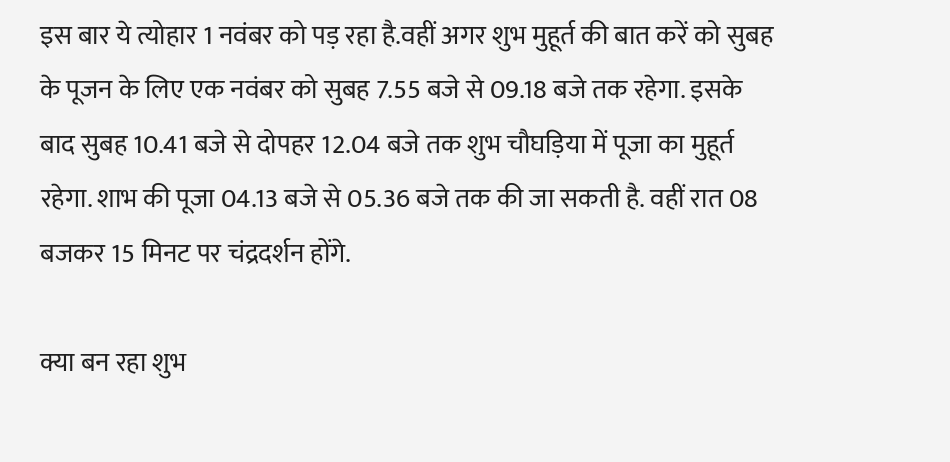इस बार ये त्योहार 1 नवंबर को पड़ रहा है.वहीं अगर शुभ मुहूर्त की बात करें को सुबह के पूजन के लिए एक नवंबर को सुबह 7.55 बजे से 09.18 बजे तक रहेगा. इसके बाद सुबह 10.41 बजे से दोपहर 12.04 बजे तक शुभ चौघड़िया में पूजा का मुहूर्त रहेगा. शाभ की पूजा 04.13 बजे से 05.36 बजे तक की जा सकती है. वहीं रात 08 बजकर 15 मिनट पर चंद्रदर्शन होंगे.

क्या बन रहा शुभ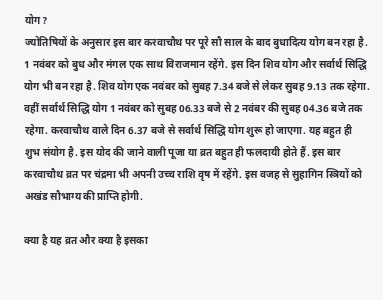योग?
ज्योतिषियों के अनुसार इस बार करवाचौथ पर पूरे सौ साल के बाद बुधादित्य योग बन रहा है. 1 नवंबर को बुध और मंगल एक साथ विराजमान रहेंगे. इस दिन शिव योग और सर्वार्थ सिद्धि योग भी बन रहा है. शिव योग एक नवंबर को सुबह 7.34 बजे से लेकर सुबह 9.13 तक रहेगा. वहीं सर्वार्थ सिद्धि योग 1 नवंबर को सुबह 06.33 बजे से 2 नवंबर की सुबह 04.36 बजे तक रहेगा. करवाचौथ वाले दिन 6.37 बजे से सर्वार्थ सिद्धि योग शुरू हो जाएगा. यह बहुत ही शुभ संयोग है. इस योद की जाने वाली पूजा या व्रत बहुत ही फलदायी होते हैं. इस बार करवाचौथ व्रत पर चंद्रमा भी अपनी उच्च राशि वृष में रहेंगे. इस वजह से सुहागिन स्त्रियों को अखंड सौभाग्य की प्राप्ति होगी.

क्या है यह व्रत और क्या है इसका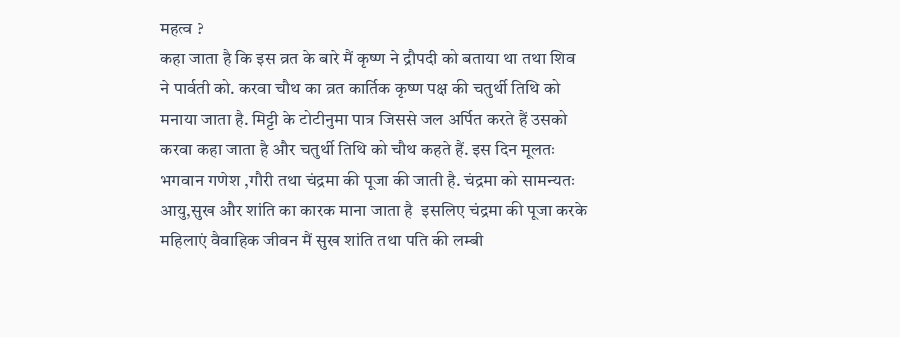महत्व ?
कहा जाता है कि इस व्रत के बारे मैं कृष्ण ने द्रौपदी को बताया था तथा शिव ने पार्वती को. करवा चौथ का व्रत कार्तिक कृष्ण पक्ष की चतुर्थी तिथि को मनाया जाता है. मिट्टी के टोटीनुमा पात्र जिससे जल अर्पित करते हैं उसको करवा कहा जाता है और चतुर्थी तिथि को चौथ कहते हैं. इस दिन मूलतः भगवान गणेश ,गौरी तथा चंद्रमा की पूजा की जाती है. चंद्रमा को सामन्यतः आयु,सुख और शांति का कारक माना जाता है  इसलिए चंद्रमा की पूजा करके महिलाएं वैवाहिक जीवन मैं सुख शांति तथा पति की लम्बी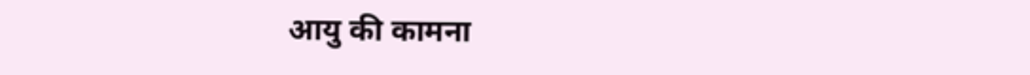आयु की कामना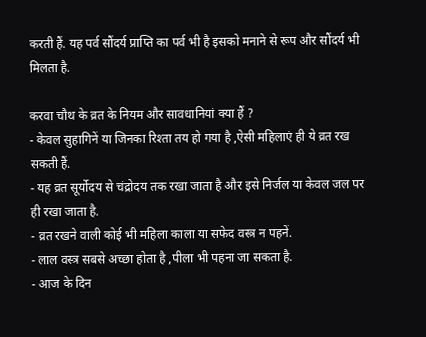करती हैं. यह पर्व सौंदर्य प्राप्ति का पर्व भी है इसको मनाने से रूप और सौंदर्य भी मिलता है.

करवा चौथ के व्रत के नियम और सावधानियां क्या हैं ?
- केवल सुहागिनें या जिनका रिश्ता तय हो गया है ,ऐसी महिलाएं ही ये व्रत रख सकती हैं.
- यह व्रत सूर्योदय से चंद्रोदय तक रखा जाता है और इसे निर्जल या केवल जल पर ही रखा जाता है.
- व्रत रखने वाली कोई भी महिला काला या सफेद वस्त्र न पहनें.
- लाल वस्त्र सबसे अच्छा होता है ,पीला भी पहना जा सकता है.
- आज के दिन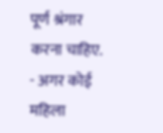पूर्ण श्रंगार करना चाहिए.
- अगर कोई महिला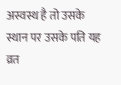अस्वस्थ है तो उसके स्थान पर उसके पति यह व्रत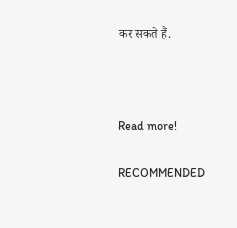कर सकते हैं.



Read more!

RECOMMENDED